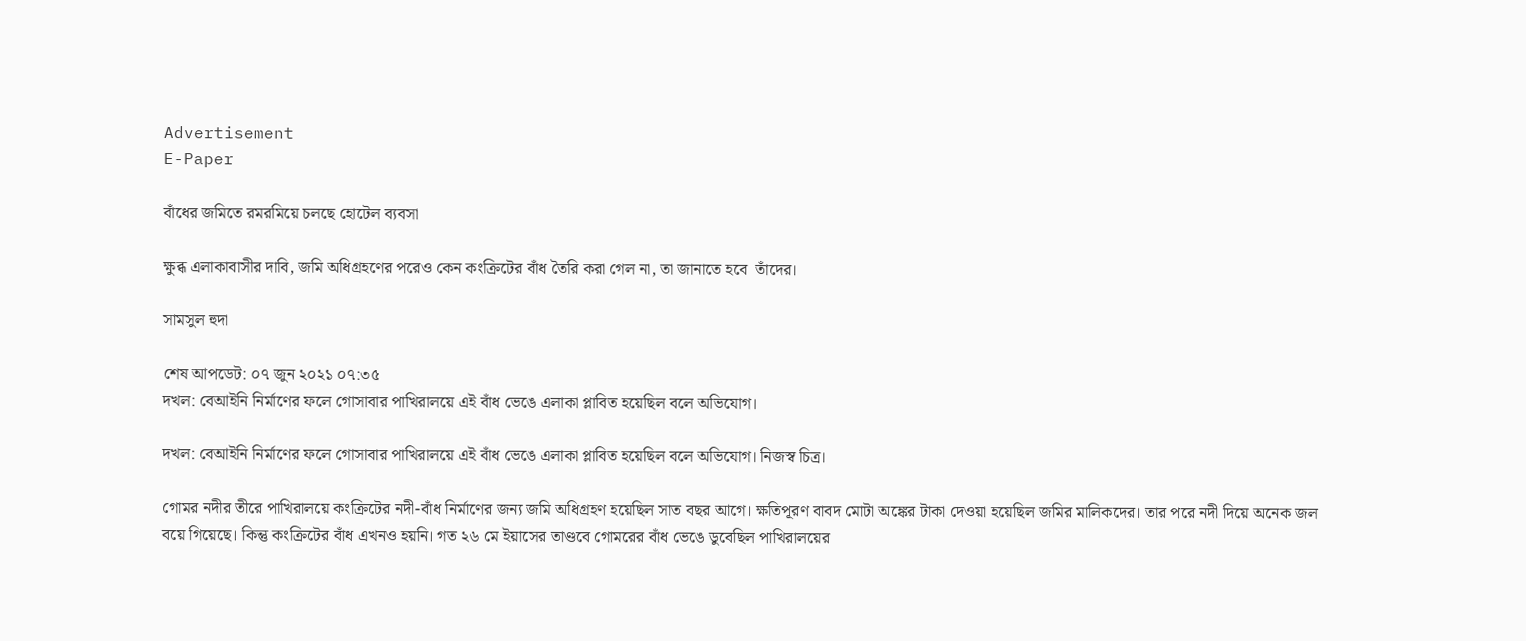Advertisement
E-Paper

বাঁধের জমিতে রমরমিয়ে চলছে হোটেল ব্যবসা

ক্ষুব্ধ এলাকাবাসীর দাবি, জমি অধিগ্রহণের পরেও কেন কংক্রিটের বাঁধ তৈরি করা গেল না, তা জানাতে হবে  তাঁদের।

সামসুল হুদা

শেষ আপডেট: ০৭ জুন ২০২১ ০৭:৩৫
দখল: বেআইনি নির্মাণের ফলে গোসাবার পাখিরালয়ে এই বাঁধ ভেঙে এলাকা প্লাবিত হয়েছিল বলে অভিযোগ।

দখল: বেআইনি নির্মাণের ফলে গোসাবার পাখিরালয়ে এই বাঁধ ভেঙে এলাকা প্লাবিত হয়েছিল বলে অভিযোগ। নিজস্ব চিত্র।

গোমর নদীর তীরে পাখিরালয়ে কংক্রিটের নদী-বাঁধ নির্মাণের জন্য জমি অধিগ্রহণ হয়েছিল সাত বছর আগে। ক্ষতিপূরণ বাবদ মোটা অঙ্কের টাকা দেওয়া হয়েছিল জমির মালিকদের। তার পরে নদী দিয়ে অনেক জল বয়ে গিয়েছে। কিন্তু কংক্রিটের বাঁধ এখনও হয়নি। গত ২৬ মে ইয়াসের তাণ্ডবে গোমরের বাঁধ ভেঙে ডুবেছিল পাখিরালয়ের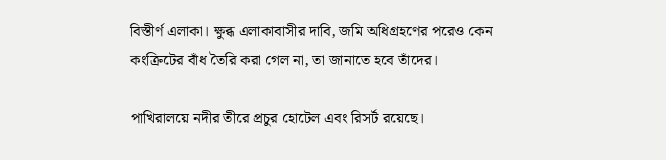বিস্তীর্ণ এলাকা। ক্ষুব্ধ এলাকাবাসীর দাবি, জমি অধিগ্রহণের পরেও কেন কংক্রিটের বাঁধ তৈরি করা গেল না, তা জানাতে হবে তাঁদের।

পাখিরালয়ে নদীর তীরে প্রচুর হোটেল এবং রিসর্ট রয়েছে।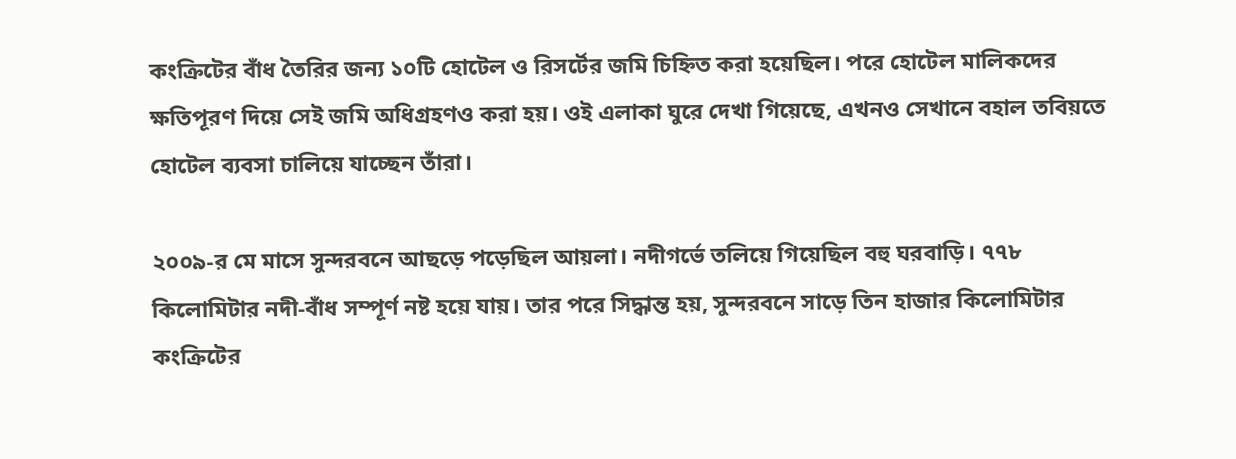কংক্রিটের বাঁধ তৈরির জন্য ১০টি হোটেল ও রিসর্টের জমি চিহ্নিত করা হয়েছিল। পরে হোটেল মালিকদের ক্ষতিপূরণ দিয়ে সেই জমি অধিগ্রহণও করা হয়। ওই এলাকা ঘুরে দেখা গিয়‌েছে, এখনও সেখানে বহাল তবিয়তে হোটেল ব্যবসা চালিয়ে যাচ্ছেন তাঁরা।

২০০৯-র মে মাসে সুন্দরবনে আছড়ে পড়েছিল আয়লা। নদীগর্ভে তলিয়ে গিয়েছিল বহু ঘরবাড়ি। ৭৭৮ কিলোমিটার নদী-বাঁধ সম্পূর্ণ নষ্ট হয়ে যায়। তার পরে সিদ্ধান্ত হয়, সুন্দরবনে সাড়ে তিন হাজার কিলোমিটার কংক্রিটের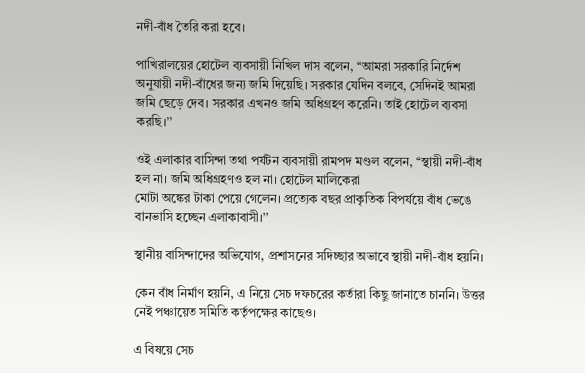নদী-বাঁধ তৈরি করা হবে।

পাখিরালয়ের হোটেল ব্যবসায়ী নিখিল দাস বলেন, ‘‘আমরা সরকারি নির্দেশ অনুযায়ী নদী-বাঁধের জন্য জমি দিয়েছি। সরকার যেদিন বলবে, সেদিনই আমরা জমি ছেড়ে দেব। সরকার এখনও জমি অধিগ্রহণ করেনি। তাই হোটেল ব্যবসা করছি।’’

ওই এলাকার বাসিন্দা তথা পর্যটন ব্যবসায়ী রামপদ মণ্ডল বলেন, ‘‘স্থায়ী নদী-বাঁধ হল না। জমি অধিগ্রহণও হল না। হোটেল মালিকেরা
মোটা অঙ্কের টাকা পেয়ে গেলেন। প্রত্যেক বছর প্রাকৃতিক বিপর্যয়ে বাঁধ ভেঙে বানভাসি হচ্ছেন এলাকাবাসী।’’

স্থানীয় বাসিন্দাদের অভিযোগ, প্রশাসনের সদিচ্ছার অভাবে স্থায়ী নদী-বাঁধ হয়নি।

কেন বাঁধ নির্মাণ হয়নি, এ নিয়ে সেচ দফচরের কর্তারা কিছু জানাতে চাননি। উত্তর নেই পঞ্চায়েত সমিতি কর্তৃপক্ষের কাছেও।

এ বিষয়ে সেচ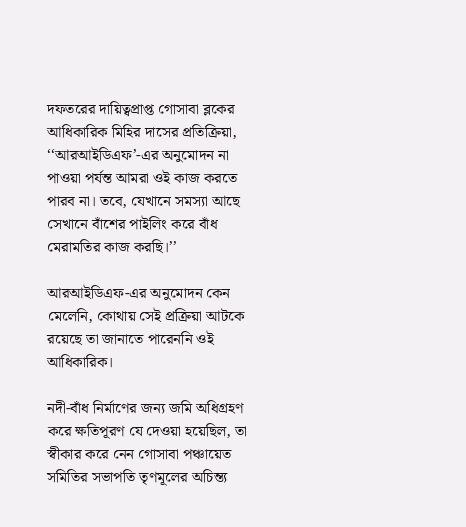দফতরের দায়িত্বপ্রাপ্ত গোসাবা ব্লকের আধিকারিক মিহির দাসের প্রতিক্রিয়া, ‘‘আরআইডিএফ’-এর অনুমোদন না পাওয়া পর্যন্ত আমরা ওই কাজ করতে পারব না। তবে, যেখানে সমস্যা আছে সেখানে বাঁশের পাইলিং করে বাঁধ মেরামতির কাজ করছি।’’

আরআইডিএফ-এর অনুমোদন কেন মেলেনি, কোথায় সেই প্রক্রিয়া আটকে রয়েছে তা জানাতে পারেননি ওই আধিকারিক।

নদী-বাঁধ নির্মাণের জন্য জমি অধিগ্রহণ করে ক্ষতিপূরণ যে দেওয়া হয়েছিল, তা স্বীকার করে নেন গোসাবা পঞ্চায়েত সমিতির সভাপতি তৃণমূলের অচিন্ত্য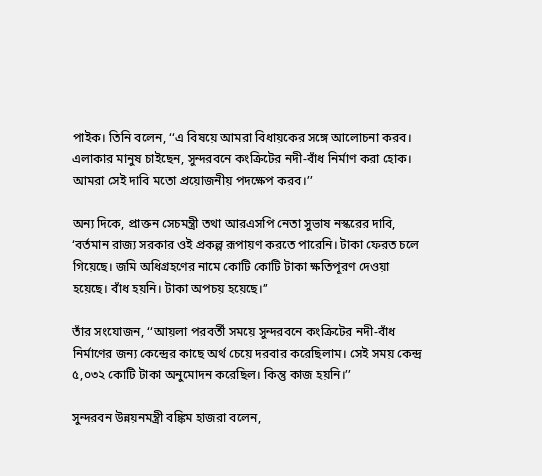পাইক। তিনি বলেন, ‘‘এ বিষয়ে আমরা বিধায়কের সঙ্গে আলোচনা করব। এলাকার মানুষ চাইছেন, সুন্দরবনে কংক্রিটের নদী-বাঁধ নির্মাণ করা হোক। আমরা সেই দাবি মতো প্রয়োজনীয় পদক্ষেপ করব।’’

অন্য দিকে, প্রাক্তন সেচমন্ত্রী তথা আরএসপি নেতা সুভাষ নস্করের দাবি, ‘বর্তমান রাজ্য সরকার ওই প্রকল্প রূপায়ণ করতে পারেনি। টাকা ফেরত চলে গিয়েছে। জমি অধিগ্রহণের নামে কোটি কোটি টাকা ক্ষতিপূরণ দেওয়া হয়েছে। বাঁধ হয়নি। টাকা অপচয় হয়েছে।’’

তাঁর সংযোজন, ‘‘আয়লা পরবর্তী সময়ে সুন্দরবনে কংক্রিটের নদী-বাঁধ নির্মাণের জন্য কেন্দ্রের কাছে অর্থ চেয়ে দরবার করেছিলাম। সেই সময় কেন্দ্র ৫,০৩২ কোটি টাকা অনুমোদন করেছিল। কিন্তু কাজ হয়নি।’’

সুন্দরবন উন্নয়নমন্ত্রী বঙ্কিম হাজরা বলেন,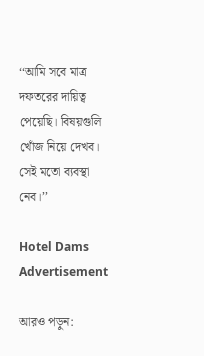‘‘আমি সবে মাত্র দফতরের দায়িত্ব পেয়েছি। বিষয়গুলি খোঁজ নিয়ে দেখব। সেই মতো ব্যবস্থা নেব।’’

Hotel Dams
Advertisement

আরও পড়ুন: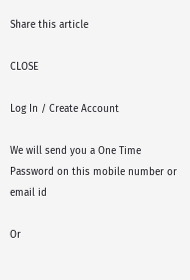Share this article

CLOSE

Log In / Create Account

We will send you a One Time Password on this mobile number or email id

Or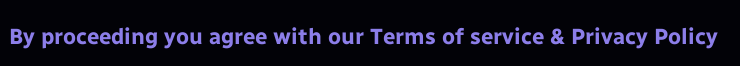By proceeding you agree with our Terms of service & Privacy Policy